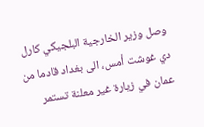وصل وزير الخارجية البلجيكي كارل دي غوشت أمس، الى بغداد قادما من عمان في زيارة غير معلنة تستمر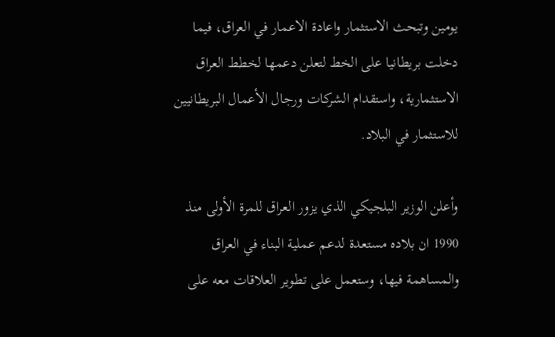يومين وتبحث الاستثمار واعادة الاعمار في العراق، فيما دخلت بريطانيا على الخط لتعلن دعمها لخطط العراق الاستثمارية، واستقدام الشركات ورجال الأعمال البريطانيين للاستثمار في البلاد.

وأعلن الوزير البلجيكي الذي يزور العراق للمرة الأولى منذ 1990 ان بلاده مستعدة لدعم عملية البناء في العراق والمساهمة فيها، وستعمل على تطوير العلاقات معه على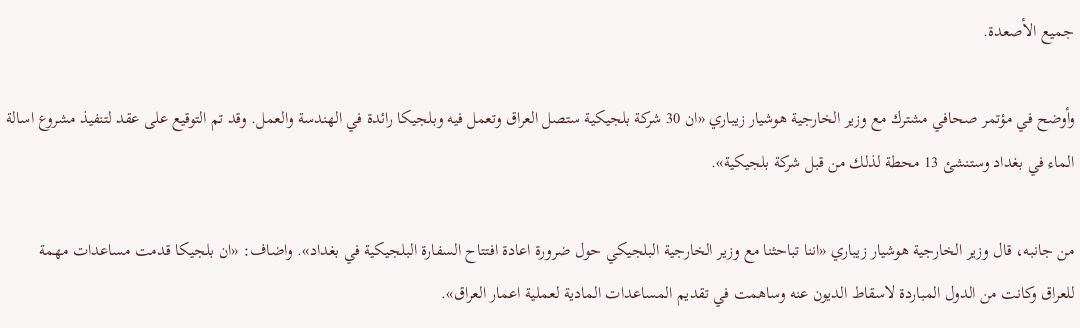جميع الأصعدة.

وأوضح في مؤتمر صحافي مشترك مع وزير الخارجية هوشيار زيباري «ان 30 شركة بلجيكية ستصل العراق وتعمل فيه وبلجيكا رائدة في الهندسة والعمل. وقد تم التوقيع على عقد لتنفيذ مشروع اسالة الماء في بغداد وستنشئ 13 محطة لذلك من قبل شركة بلجيكية».

من جانبه، قال وزير الخارجية هوشيار زيباري «اننا تباحثنا مع وزير الخارجية البلجيكي حول ضرورة اعادة افتتاح السفارة البلجيكية في بغداد». واضاف: «ان بلجيكا قدمت مساعدات مهمة للعراق وكانت من الدول المباردة لاسقاط الديون عنه وساهمت في تقديم المساعدات المادية لعملية اعمار العراق».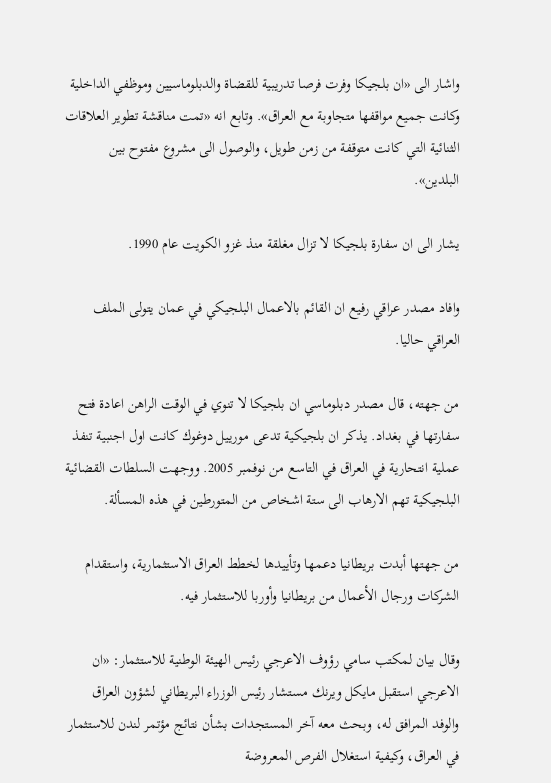واشار الى «ان بلجيكا وفرت فرصا تدريبية للقضاة والدبلوماسيين وموظفي الداخلية وكانت جميع مواقفها متجاوبة مع العراق». وتابع انه «تمت مناقشة تطوير العلاقات الثنائية التي كانت متوقفة من زمن طويل، والوصول الى مشروع مفتوح بين البلدين».

يشار الى ان سفارة بلجيكا لا تزال مغلقة منذ غزو الكويت عام 1990.

وافاد مصدر عراقي رفيع ان القائم بالاعمال البلجيكي في عمان يتولى الملف العراقي حاليا.

من جهته، قال مصدر دبلوماسي ان بلجيكا لا تنوي في الوقت الراهن اعادة فتح سفارتها في بغداد. يذكر ان بلجيكية تدعى مورييل دوغوك كانت اول اجنبية تنفذ عملية انتحارية في العراق في التاسع من نوفمبر 2005. ووجهت السلطات القضائية البلجيكية تهم الارهاب الى ستة اشخاص من المتورطين في هذه المسألة.

من جهتها أبدت بريطانيا دعمها وتأييدها لخطط العراق الاستثمارية، واستقدام الشركات ورجال الأعمال من بريطانيا وأوربا للاستثمار فيه.

وقال بيان لمكتب سامي رؤوف الاعرجي رئيس الهيئة الوطنية للاستثمار: «ان الاعرجي استقبل مايكل ويرنك مستشار رئيس الوزراء البريطاني لشؤون العراق والوفد المرافق له، وبحث معه آخر المستجدات بشأن نتائج مؤتمر لندن للاستثمار في العراق، وكيفية استغلال الفرص المعروضة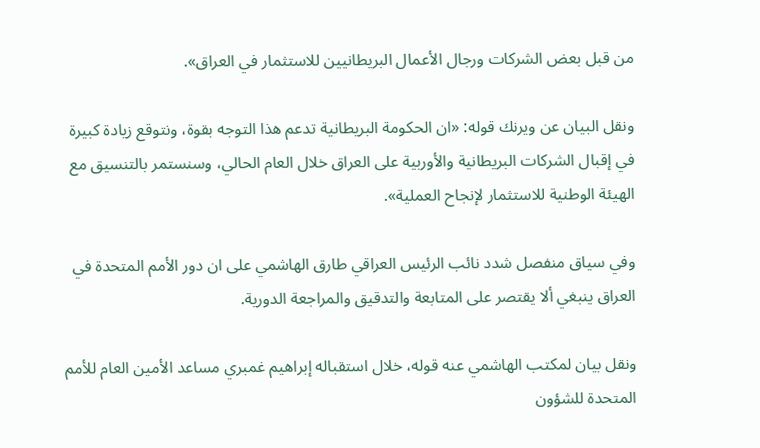من قبل بعض الشركات ورجال الأعمال البريطانيين للاستثمار في العراق».

ونقل البيان عن ويرنك قوله: «ان الحكومة البريطانية تدعم هذا التوجه بقوة، ونتوقع زيادة كبيرة في إقبال الشركات البريطانية والأوربية على العراق خلال العام الحالي، وسنستمر بالتنسيق مع الهيئة الوطنية للاستثمار لإنجاح العملية».

وفي سياق منفصل شدد نائب الرئيس العراقي طارق الهاشمي على ان دور الأمم المتحدة في العراق ينبغي ألا يقتصر على المتابعة والتدقيق والمراجعة الدورية.

ونقل بيان لمكتب الهاشمي عنه قوله، خلال استقباله إبراهيم غمبري مساعد الأمين العام للأمم المتحدة للشؤون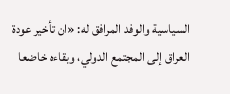السياسية والوفد المرافق له: «ان تأخير عودة العراق إلى المجتمع الدولي، وبقاءه خاضعا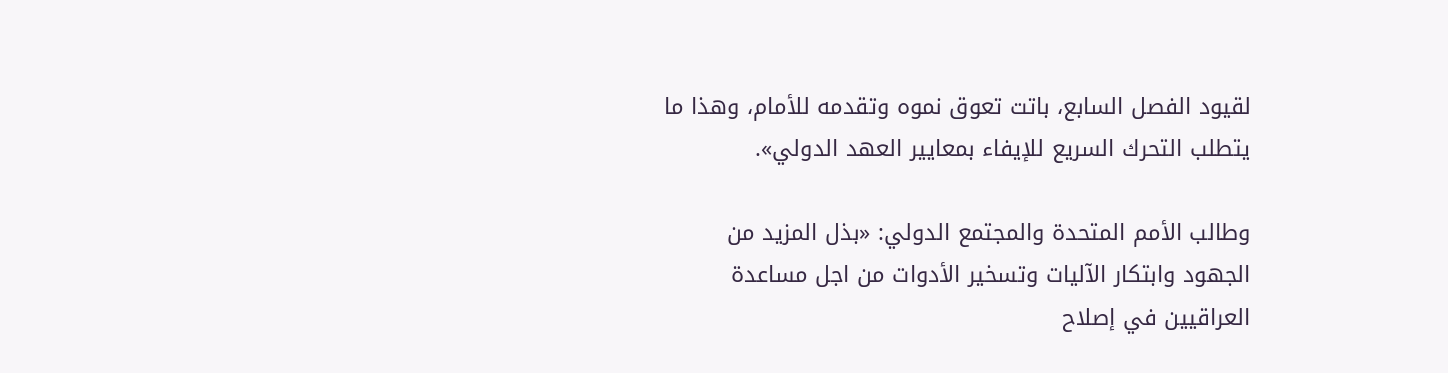لقيود الفصل السابع، باتت تعوق نموه وتقدمه للأمام، وهذا ما يتطلب التحرك السريع للإيفاء بمعايير العهد الدولي».

وطالب الأمم المتحدة والمجتمع الدولي: «بذل المزيد من الجهود وابتكار الآليات وتسخير الأدوات من اجل مساعدة العراقيين في إصلاح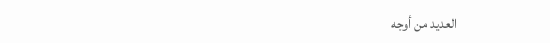العديد من أوجه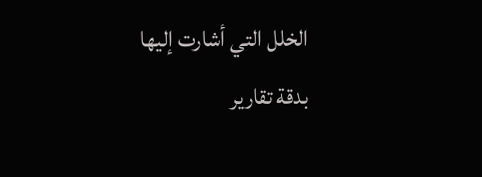الخلل التي أشارت إليها بدقة تقارير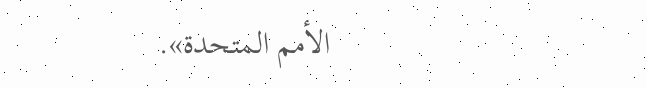الأمم المتحدة».